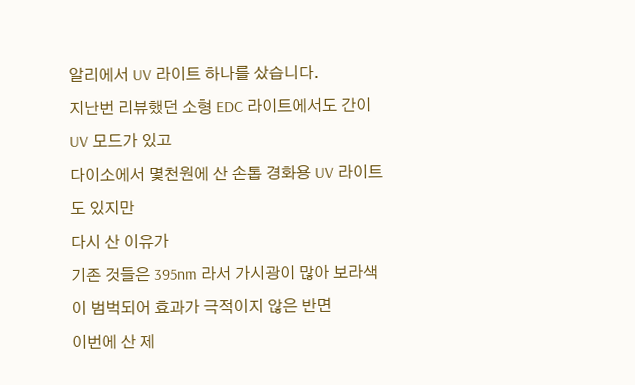알리에서 UV 라이트 하나를 샀습니다.
지난번 리뷰했던 소형 EDC 라이트에서도 간이 UV 모드가 있고
다이소에서 몇천원에 산 손톱 경화용 UV 라이트도 있지만
다시 산 이유가
기존 것들은 395nm 라서 가시광이 많아 보라색 이 범벅되어 효과가 극적이지 않은 반면
이번에 산 제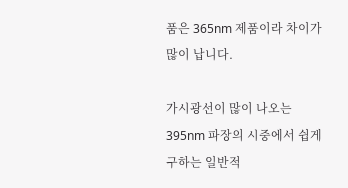품은 365nm 제품이라 차이가 많이 납니다.

가시광선이 많이 나오는 395nm 파장의 시중에서 쉽게 구하는 일반적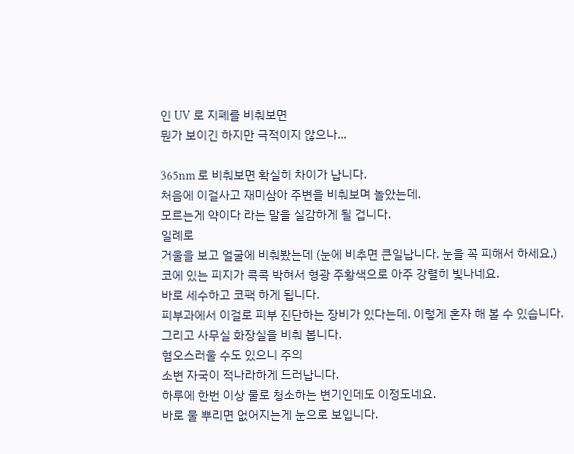인 UV 로 지폐를 비춰보면
뭔가 보이긴 하지만 극적이지 않으나...

365nm 로 비춰보면 확실히 차이가 납니다.
처음에 이걸사고 재미삼아 주변을 비춰보며 놀았는데.
모르는게 약이다 라는 말을 실감하게 될 겁니다.
일례로
거울을 보고 얼굴에 비춰봤는데 (눈에 비추면 큰일납니다. 눈을 꼭 피해서 하세요,)
코에 있는 피지가 콕콕 박혀서 형광 주황색으로 아주 강렬히 빛나네요.
바로 세수하고 코팩 하게 됩니다.
피부과에서 이걸로 피부 진단하는 장비가 있다는데. 이렇게 혼자 해 볼 수 있습니다.
그리고 사무실 화장실을 비춰 봅니다.
혐오스러울 수도 있으니 주의
소변 자국이 적나라하게 드러납니다.
하루에 한번 이상 물로 청소하는 변기인데도 이정도네요.
바로 물 뿌리면 없어지는게 눈으로 보입니다.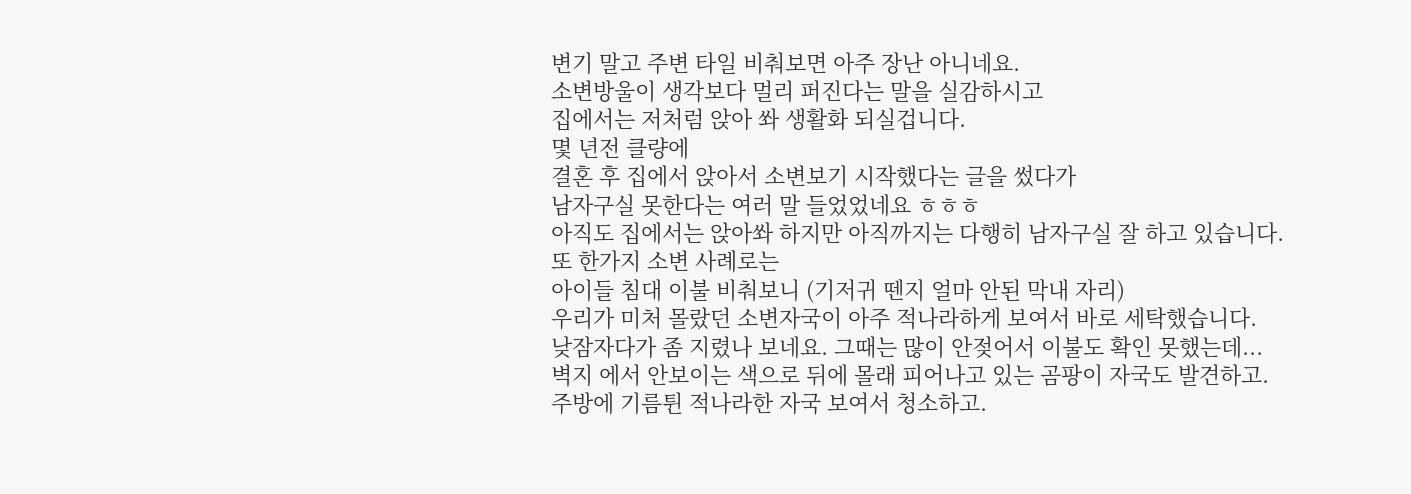변기 말고 주변 타일 비춰보면 아주 장난 아니네요.
소변방울이 생각보다 멀리 퍼진다는 말을 실감하시고
집에서는 저처럼 앉아 쏴 생활화 되실겁니다.
몇 년전 클량에
결혼 후 집에서 앉아서 소변보기 시작했다는 글을 썼다가
남자구실 못한다는 여러 말 들었었네요 ㅎㅎㅎ
아직도 집에서는 앉아쏴 하지만 아직까지는 다행히 남자구실 잘 하고 있습니다.
또 한가지 소변 사례로는
아이들 침대 이불 비춰보니 (기저귀 뗀지 얼마 안된 막내 자리)
우리가 미처 몰랐던 소변자국이 아주 적나라하게 보여서 바로 세탁했습니다.
낮잠자다가 좀 지렸나 보네요. 그때는 많이 안젖어서 이불도 확인 못했는데...
벽지 에서 안보이는 색으로 뒤에 몰래 피어나고 있는 곰팡이 자국도 발견하고.
주방에 기름튄 적나라한 자국 보여서 청소하고.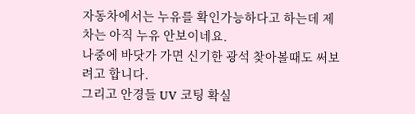자동차에서는 누유를 확인가능하다고 하는데 제 차는 아직 누유 안보이네요.
나중에 바닷가 가면 신기한 광석 찾아볼때도 써보려고 합니다.
그리고 안경들 UV 코팅 확실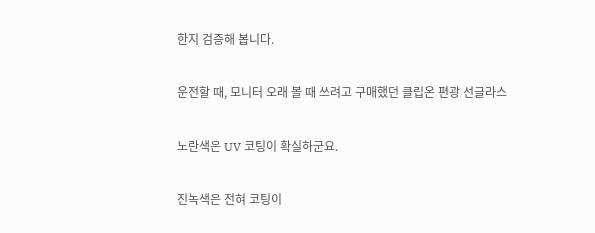한지 검증해 봅니다.

운전할 때, 모니터 오래 볼 때 쓰려고 구매했던 클립온 편광 선글라스

노란색은 UV 코팅이 확실하군요.

진녹색은 전혀 코팅이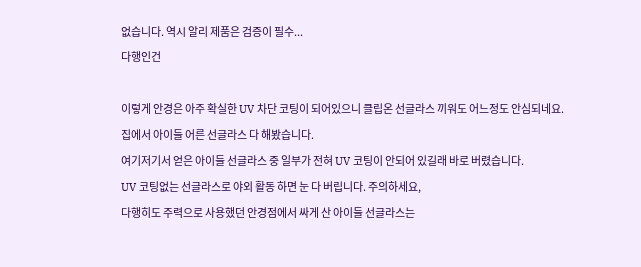없습니다. 역시 알리 제품은 검증이 필수...
다행인건

이렇게 안경은 아주 확실한 UV 차단 코팅이 되어있으니 클립온 선글라스 끼워도 어느정도 안심되네요.
집에서 아이들 어른 선글라스 다 해봤습니다.
여기저기서 얻은 아이들 선글라스 중 일부가 전혀 UV 코팅이 안되어 있길래 바로 버렸습니다.
UV 코팅없는 선글라스로 야외 활동 하면 눈 다 버립니다. 주의하세요,
다행히도 주력으로 사용했던 안경점에서 싸게 산 아이들 선글라스는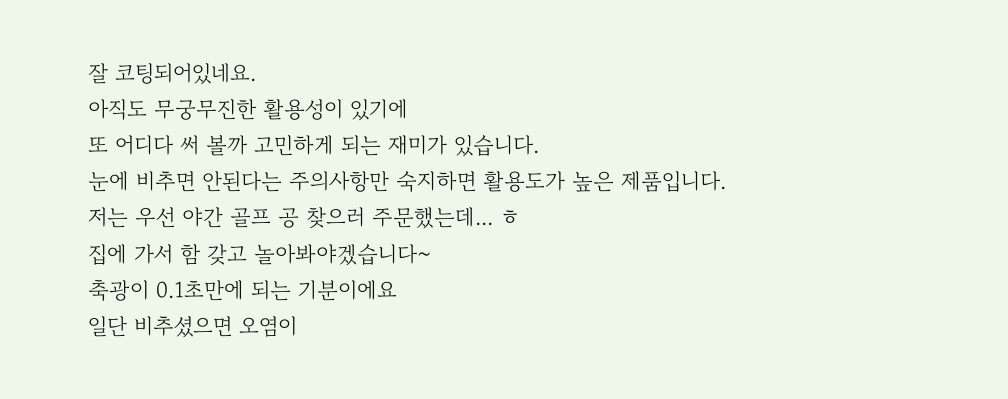잘 코팅되어있네요.
아직도 무궁무진한 활용성이 있기에
또 어디다 써 볼까 고민하게 되는 재미가 있습니다.
눈에 비추면 안된다는 주의사항만 숙지하면 활용도가 높은 제품입니다.
저는 우선 야간 골프 공 찾으러 주문했는데... ㅎ
집에 가서 함 갖고 놀아봐야겠습니다~
축광이 0.1초만에 되는 기분이에요
일단 비추셨으면 오염이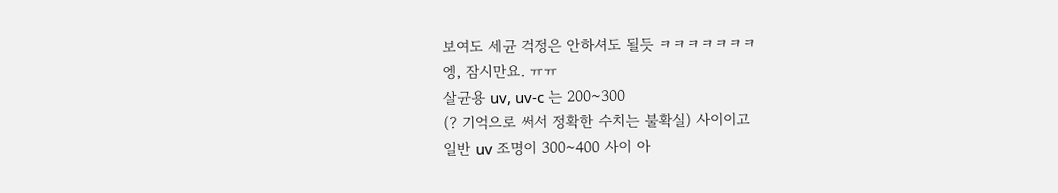보여도 세균 걱정은 안하셔도 될듯 ㅋㅋㅋㅋㅋㅋㅋ
엥, 잠시만요. ㅠㅠ
살균용 uv, uv-c 는 200~300
(? 기억으로 써서 정확한 수치는 불확실) 사이이고
일반 uv 조명이 300~400 사이 아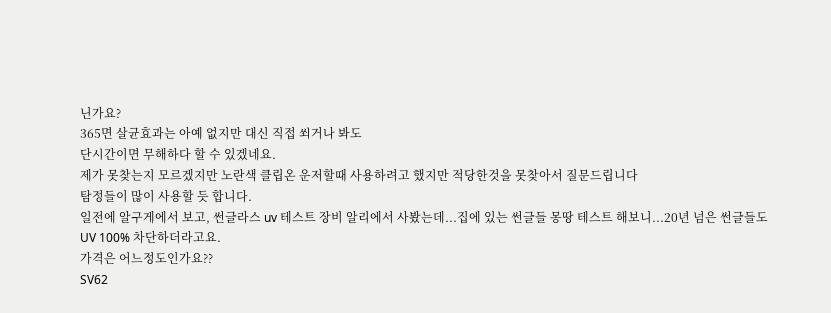닌가요?
365면 살균효과는 아예 없지만 대신 직접 쐬거나 봐도
단시간이면 무해하다 할 수 있겠네요.
제가 못찾는지 모르겠지만 노란색 클립온 운저할때 사용하려고 했지만 적당한것을 못찾아서 질문드립니다
탐정들이 많이 사용할 듯 합니다.
일전에 알구게에서 보고, 썬글라스 uv 테스트 장비 알리에서 사봤는데...집에 있는 썬글들 몽땅 테스트 해보니...20년 넘은 썬글들도 UV 100% 차단하더라고요.
가격은 어느정도인가요??
SV62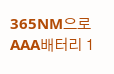365NM으로 AAA배터리 1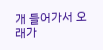개 들어가서 오래가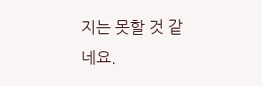지는 못할 것 같네요.